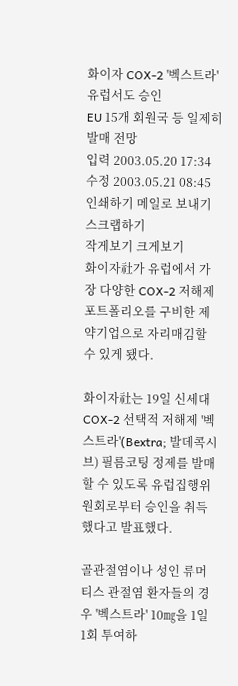화이자 COX-2 '벡스트라' 유럽서도 승인
EU 15개 회원국 등 일제히 발매 전망
입력 2003.05.20 17:34 수정 2003.05.21 08:45
인쇄하기 메일로 보내기 스크랩하기
작게보기 크게보기
화이자社가 유럽에서 가장 다양한 COX-2 저해제 포트폴리오를 구비한 제약기업으로 자리매김할 수 있게 됐다.

화이자社는 19일 신세대 COX-2 선택적 저해제 '벡스트라'(Bextra; 발데콕시브) 필름코팅 정제를 발매할 수 있도록 유럽집행위원회로부터 승인을 취득했다고 발표했다.

골관절염이나 성인 류머티스 관절염 환자들의 경우 '벡스트라' 10㎎을 1일 1회 투여하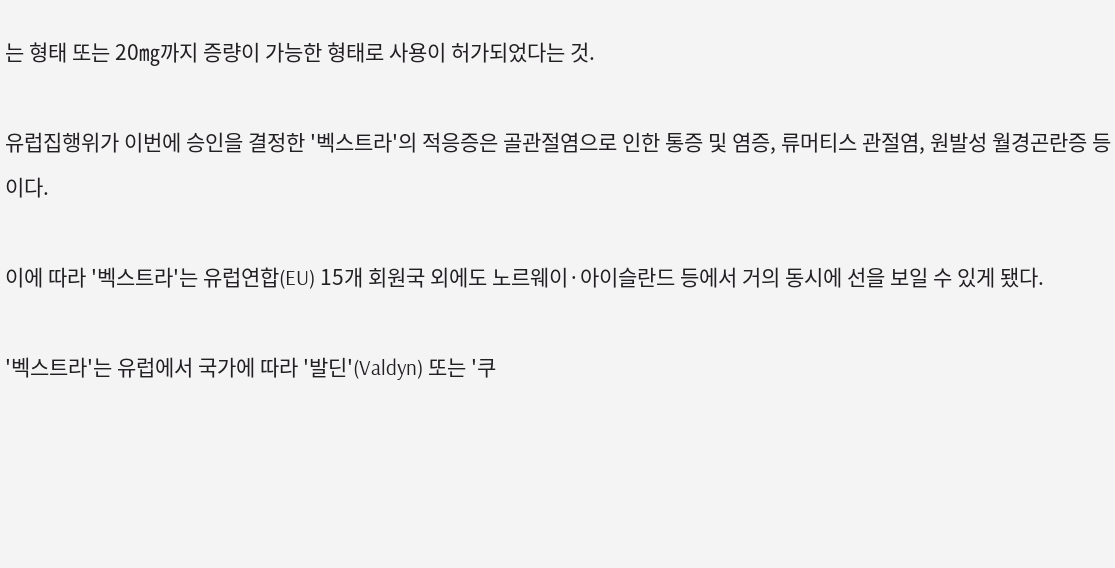는 형태 또는 20㎎까지 증량이 가능한 형태로 사용이 허가되었다는 것.

유럽집행위가 이번에 승인을 결정한 '벡스트라'의 적응증은 골관절염으로 인한 통증 및 염증, 류머티스 관절염, 원발성 월경곤란증 등이다.

이에 따라 '벡스트라'는 유럽연합(EU) 15개 회원국 외에도 노르웨이·아이슬란드 등에서 거의 동시에 선을 보일 수 있게 됐다.

'벡스트라'는 유럽에서 국가에 따라 '발딘'(Valdyn) 또는 '쿠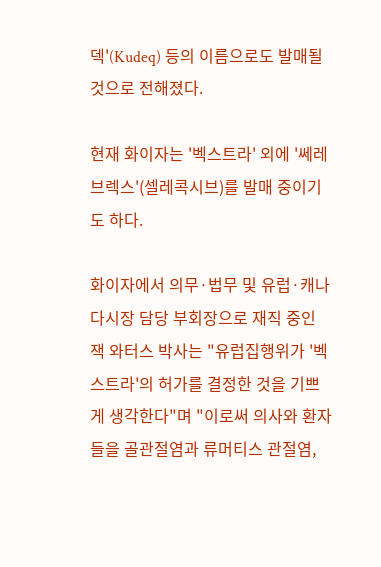덱'(Kudeq) 등의 이름으로도 발매될 것으로 전해졌다.

현재 화이자는 '벡스트라' 외에 '쎄레브렉스'(셀레콕시브)를 발매 중이기도 하다.

화이자에서 의무·법무 및 유럽·캐나다시장 담당 부회장으로 재직 중인 잭 와터스 박사는 "유럽집행위가 '벡스트라'의 허가를 결정한 것을 기쁘게 생각한다"며 "이로써 의사와 환자들을 골관절염과 류머티스 관절염,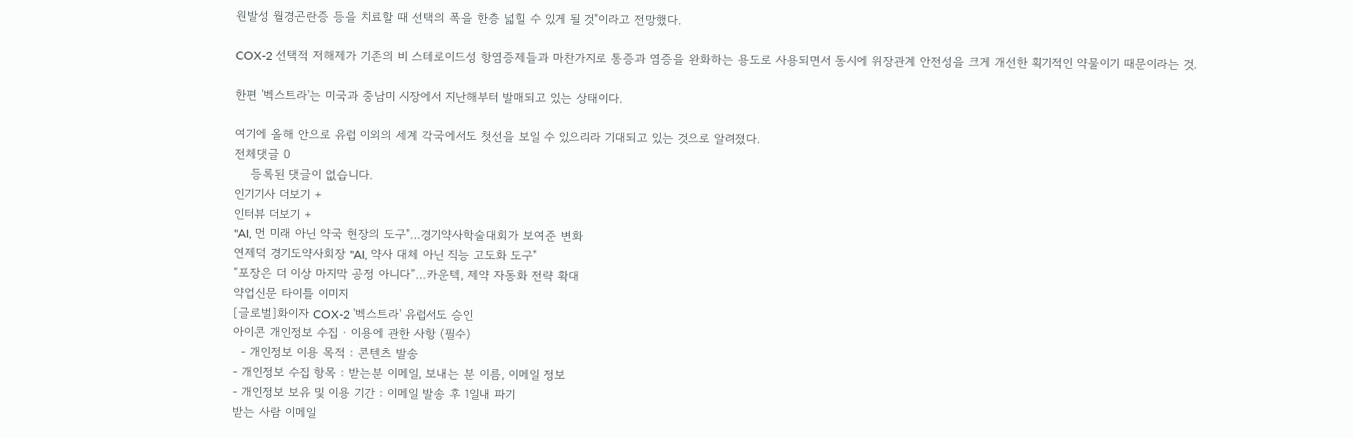원발성 월경곤란증 등을 치료할 때 선택의 폭을 한층 넓힐 수 있게 될 것"이라고 전망했다.

COX-2 선택적 저해제가 기존의 비 스테로이드성 항염증제들과 마찬가지로 통증과 염증을 완화하는 용도로 사용되면서 동시에 위장관계 안전성을 크게 개선한 획기적인 약물이기 때문이라는 것.

한편 '벡스트라'는 미국과 중남미 시장에서 지난해부터 발매되고 있는 상태이다.

여기에 올해 안으로 유럽 이외의 세계 각국에서도 첫선을 보일 수 있으리라 기대되고 있는 것으로 알려졌다.
전체댓글 0
    등록된 댓글이 없습니다.
인기기사 더보기 +
인터뷰 더보기 +
"AI, 먼 미래 아닌 약국 현장의 도구"…경기약사학술대회가 보여준 변화
연제덕 경기도약사회장 "AI, 약사 대체 아닌 직능 고도화 도구"
“포장은 더 이상 마지막 공정 아니다”…카운텍, 제약 자동화 전략 확대
약업신문 타이틀 이미지
[글로벌]화이자 COX-2 '벡스트라' 유럽서도 승인
아이콘 개인정보 수집 · 이용에 관한 사항 (필수)
  - 개인정보 이용 목적 : 콘텐츠 발송
- 개인정보 수집 항목 : 받는분 이메일, 보내는 분 이름, 이메일 정보
- 개인정보 보유 및 이용 기간 : 이메일 발송 후 1일내 파기
받는 사람 이메일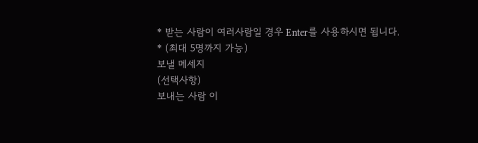* 받는 사람이 여러사람일 경우 Enter를 사용하시면 됩니다.
* (최대 5명까지 가능)
보낼 메세지
(선택사항)
보내는 사람 이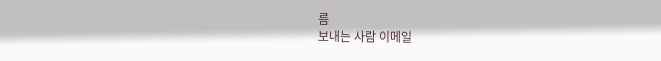름
보내는 사람 이메일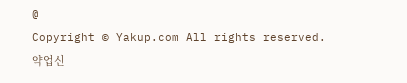@
Copyright © Yakup.com All rights reserved.
약업신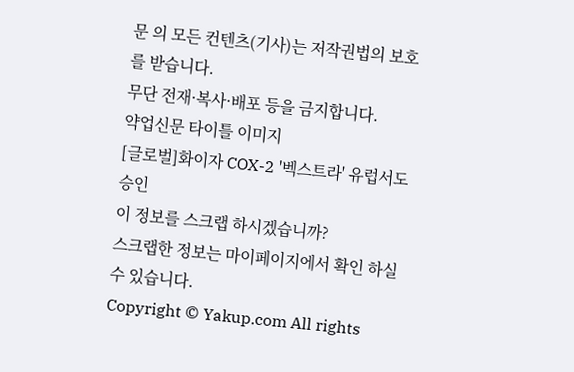문 의 모든 컨텐츠(기사)는 저작권법의 보호를 받습니다.
무단 전재·복사·배포 등을 금지합니다.
약업신문 타이틀 이미지
[글로벌]화이자 COX-2 '벡스트라' 유럽서도 승인
이 정보를 스크랩 하시겠습니까?
스크랩한 정보는 마이페이지에서 확인 하실 수 있습니다.
Copyright © Yakup.com All rights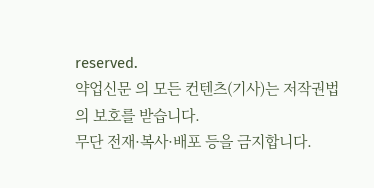reserved.
약업신문 의 모든 컨텐츠(기사)는 저작권법의 보호를 받습니다.
무단 전재·복사·배포 등을 금지합니다.